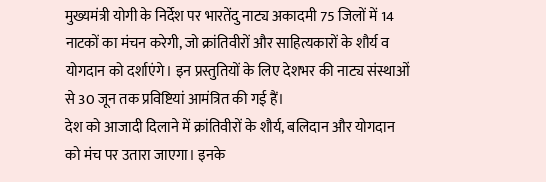मुख्यमंत्री योगी के निर्देश पर भारतेंदु नाट्य अकादमी 75 जिलों में 14 नाटकों का मंचन करेगी, जो क्रांतिवीरों और साहित्यकारों के शौर्य व योगदान को दर्शाएंगे। इन प्रस्तुतियों के लिए देशभर की नाट्य संस्थाओं से 30 जून तक प्रविष्टियां आमंत्रित की गई हैं।
देश को आजादी दिलाने में क्रांतिवीरों के शौर्य, बलिदान और योगदान को मंच पर उतारा जाएगा। इनके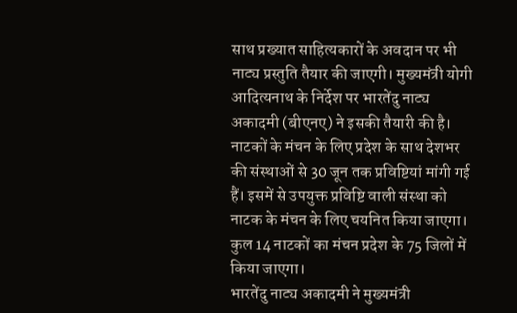साथ प्रख्यात साहित्यकारों के अवदान पर भी नाट्य प्रस्तुति तैयार की जाएगी। मुख्यमंत्री योगी आदित्यनाथ के निर्देश पर भारतेंदु नाट्य अकादमी (बीएनए) ने इसकी तैयारी की है।
नाटकों के मंचन के लिए प्रदेश के साथ देशभर की संस्थाओं से 30 जून तक प्रविष्टियां मांगी गई हैं। इसमें से उपयुक्त प्रविष्टि वाली संस्था को नाटक के मंचन के लिए चयनित किया जाएगा। कुल 14 नाटकों का मंचन प्रदेश के 75 जिलों में किया जाएगा।
भारतेंदु नाट्य अकादमी ने मुख्यमंत्री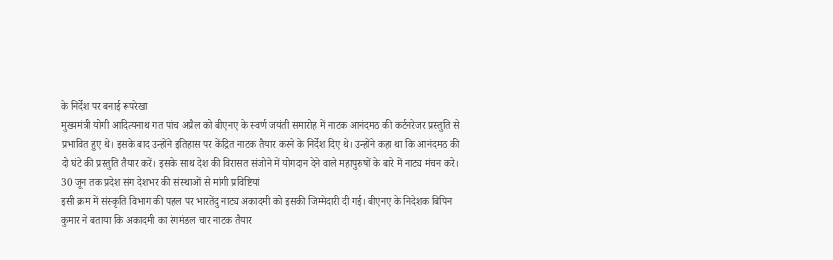के निर्देश पर बनाई रूपरेखा
मुख्यमंत्री योगी आदित्यनाथ गत पांच अप्रैल को बीएनए के स्वर्ण जयंती समारोह में नाटक आनंदमठ की कर्टनरेजर प्रस्तुति से प्रभावित हुए थे। इसके बाद उन्होंने इतिहास पर केंद्रित नाटक तैयार करने के निर्देश दिए थे। उन्होंने कहा था कि आनंदमठ की दो घंटे की प्रस्तुति तैयार करें। इसके साथ देश की विरासत संजोने में योगदान देने वाले महापुरुषों के बारे में नाट्य मंचन करे।
30 जून तक प्रदेश संग देशभर की संस्थाओं से मांगी प्रविष्टियां
इसी क्रम में संस्कृति विभाग की पहल पर भारतेंदु नाट्य अकादमी को इसकी जिम्मेदारी दी गई। बीएनए के निदेशक बिपिन कुमार ने बताया कि अकादमी का रंगमंडल चार नाटक तैयार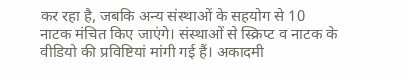कर रहा है, जबकि अन्य संस्थाओं के सहयोग से 10 नाटक मंचित किए जाएंगे। संस्थाओं से स्क्रिप्ट व नाटक के वीडियो की प्रविष्टियां मांगी गई हैं। अकादमी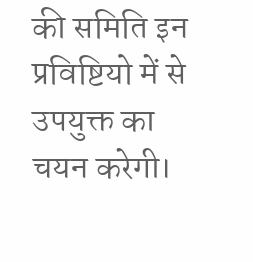की समिति इन प्रविष्टियो में से उपयुक्त का चयन करेगी।